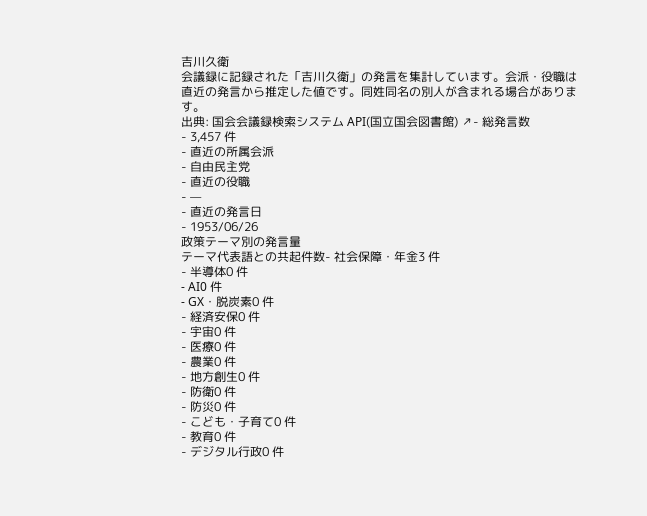吉川久衛
会議録に記録された「吉川久衛」の発言を集計しています。会派・役職は直近の発言から推定した値です。同姓同名の別人が含まれる場合があります。
出典: 国会会議録検索システム API(国立国会図書館) ↗- 総発言数
- 3,457 件
- 直近の所属会派
- 自由民主党
- 直近の役職
- —
- 直近の発言日
- 1953/06/26
政策テーマ別の発言量
テーマ代表語との共起件数- 社会保障・年金3 件
- 半導体0 件
- AI0 件
- GX・脱炭素0 件
- 経済安保0 件
- 宇宙0 件
- 医療0 件
- 農業0 件
- 地方創生0 件
- 防衛0 件
- 防災0 件
- こども・子育て0 件
- 教育0 件
- デジタル行政0 件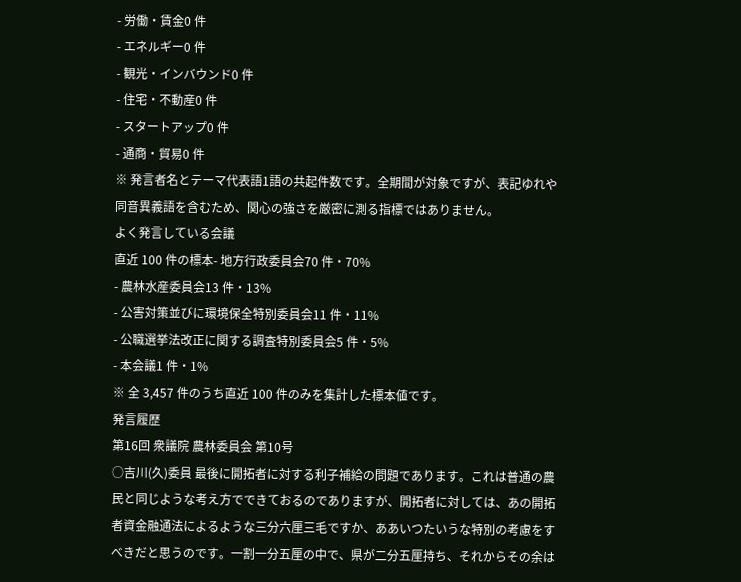- 労働・賃金0 件
- エネルギー0 件
- 観光・インバウンド0 件
- 住宅・不動産0 件
- スタートアップ0 件
- 通商・貿易0 件
※ 発言者名とテーマ代表語1語の共起件数です。全期間が対象ですが、表記ゆれや 同音異義語を含むため、関心の強さを厳密に測る指標ではありません。
よく発言している会議
直近 100 件の標本- 地方行政委員会70 件・70%
- 農林水産委員会13 件・13%
- 公害対策並びに環境保全特別委員会11 件・11%
- 公職選挙法改正に関する調査特別委員会5 件・5%
- 本会議1 件・1%
※ 全 3,457 件のうち直近 100 件のみを集計した標本値です。
発言履歴
第16回 衆議院 農林委員会 第10号
○吉川(久)委員 最後に開拓者に対する利子補給の問題であります。これは普通の農民と同じような考え方でできておるのでありますが、開拓者に対しては、あの開拓者資金融通法によるような三分六厘三毛ですか、ああいつたいうな特別の考慮をすべきだと思うのです。一割一分五厘の中で、県が二分五厘持ち、それからその余は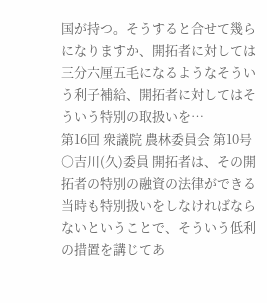国が持つ。そうすると合せて幾らになりますか、開拓者に対しては三分六厘五毛になるようなそういう利子補給、開拓者に対してはそういう特別の取扱いを…
第16回 衆議院 農林委員会 第10号
○吉川(久)委員 開拓者は、その開拓者の特別の融資の法律ができる当時も特別扱いをしなければならないということで、そういう低利の措置を講じてあ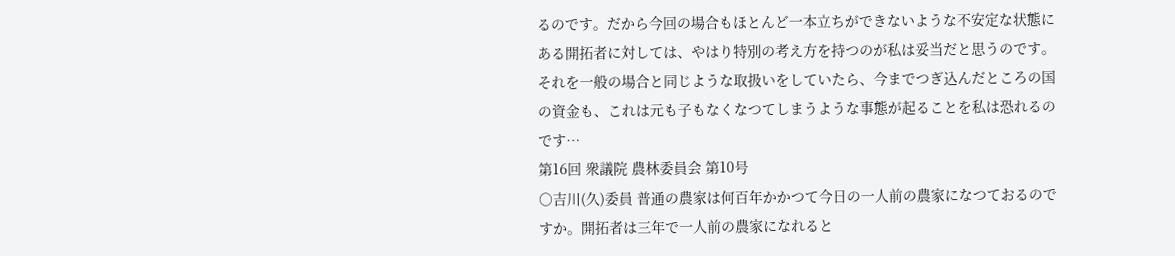るのです。だから今回の場合もほとんど一本立ちができないような不安定な状態にある開拓者に対しては、やはり特別の考え方を持つのが私は妥当だと思うのです。それを一般の場合と同じような取扱いをしていたら、今までつぎ込んだところの国の資金も、これは元も子もなくなつてしまうような事態が起ることを私は恐れるのです…
第16回 衆議院 農林委員会 第10号
○吉川(久)委員 普通の農家は何百年かかつて今日の一人前の農家になつておるのですか。開拓者は三年で一人前の農家になれると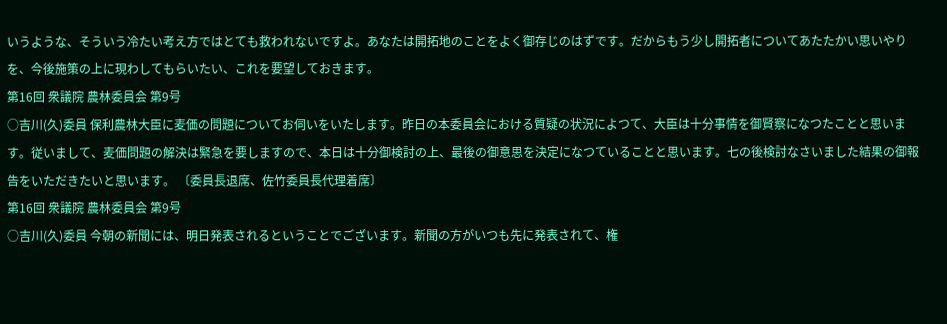いうような、そういう冷たい考え方ではとても救われないですよ。あなたは開拓地のことをよく御存じのはずです。だからもう少し開拓者についてあたたかい思いやりを、今後施策の上に現わしてもらいたい、これを要望しておきます。
第16回 衆議院 農林委員会 第9号
○吉川(久)委員 保利農林大臣に麦価の問題についてお伺いをいたします。昨日の本委員会における質疑の状況によつて、大臣は十分事情を御賢察になつたことと思います。従いまして、麦価問題の解決は緊急を要しますので、本日は十分御検討の上、最後の御意思を決定になつていることと思います。七の後検討なさいました結果の御報告をいただきたいと思います。 〔委員長退席、佐竹委員長代理着席〕
第16回 衆議院 農林委員会 第9号
○吉川(久)委員 今朝の新聞には、明日発表されるということでございます。新聞の方がいつも先に発表されて、権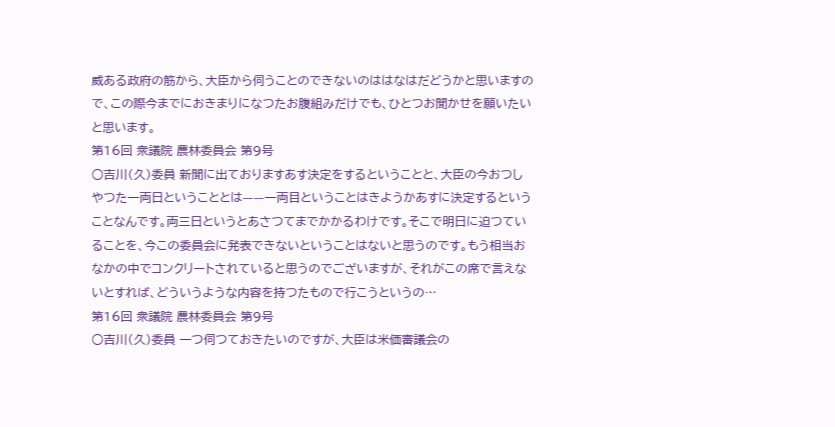威ある政府の筋から、大臣から伺うことのできないのははなはだどうかと思いますので、この際今までにおきまりになつたお腹組みだけでも、ひとつお聞かせを願いたいと思います。
第16回 衆議院 農林委員会 第9号
○吉川(久)委員 新聞に出ておりますあす決定をするということと、大臣の今おつしやつた一両日ということとは——一両目ということはきようかあすに決定するということなんです。両三日というとあさつてまでかかるわけです。そこで明日に迫つていることを、今この委員会に発表できないということはないと思うのです。もう相当おなかの中でコンクリートされていると思うのでございますが、それがこの席で言えないとすれば、どういうような内容を持つたもので行こうというの…
第16回 衆議院 農林委員会 第9号
○吉川(久)委員 一つ伺つておきたいのですが、大臣は米価審議会の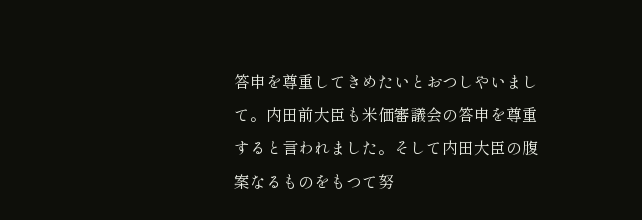答申を尊重してきめたいとおつしやいまして。内田前大臣も米価審議会の答申を尊重すると言われました。そして内田大臣の腹案なるものをもつて努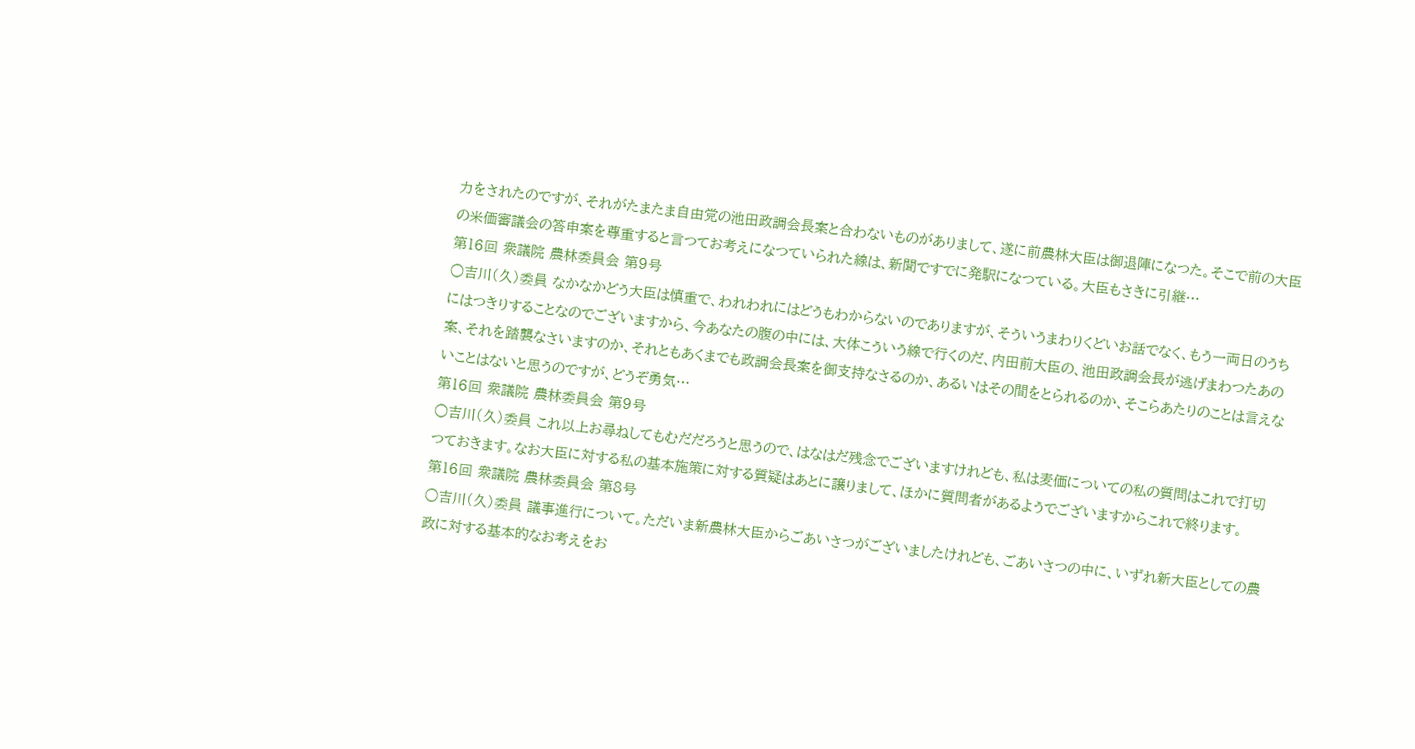力をされたのですが、それがたまたま自由党の池田政調会長案と合わないものがありまして、遂に前農林大臣は御退陣になつた。そこで前の大臣の米価審議会の答申案を尊重すると言つてお考えになつていられた線は、新聞ですでに発駅になつている。大臣もさきに引継…
第16回 衆議院 農林委員会 第9号
○吉川(久)委員 なかなかどう大臣は慎重で、われわれにはどうもわからないのでありますが、そういうまわりくどいお話でなく、もう一両日のうちにはつきりすることなのでございますから、今あなたの腹の中には、大体こういう線で行くのだ、内田前大臣の、池田政調会長が逃げまわつたあの案、それを踏襲なさいますのか、それともあくまでも政調会長案を御支持なさるのか、あるいはその間をとられるのか、そこらあたりのことは言えないことはないと思うのですが、どうぞ勇気…
第16回 衆議院 農林委員会 第9号
○吉川(久)委員 これ以上お尋ねしてもむだだろうと思うので、はなはだ残念でございますけれども、私は麦価についての私の質問はこれで打切つておきます。なお大臣に対する私の基本施策に対する質疑はあとに譲りまして、ほかに質問者があるようでございますからこれで終ります。
第16回 衆議院 農林委員会 第8号
○吉川(久)委員 議事進行について。ただいま新農林大臣からごあいさつがございましたけれども、ごあいさつの中に、いずれ新大臣としての農政に対する基本的なお考えをお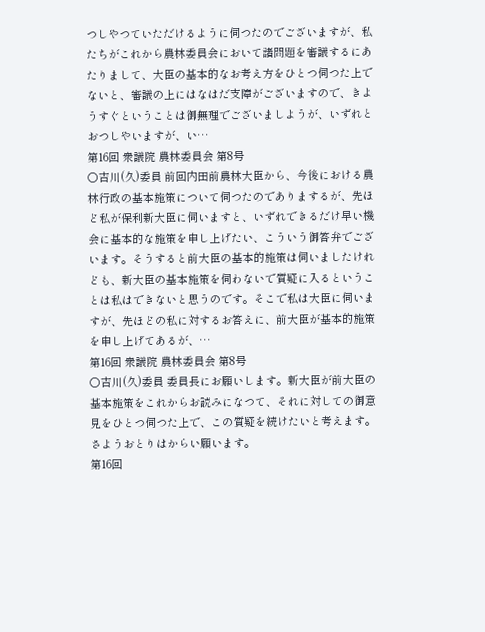つしやつていただけるように伺つたのでございますが、私たちがこれから農林委員会において諸問題を審議するにあたりまして、大臣の基本的なお考え方をひとつ伺つた上でないと、審議の上にはなはだ支障がございますので、きようすぐということは御無理でございましようが、いずれとおつしやいますが、い…
第16回 衆議院 農林委員会 第8号
○吉川(久)委員 前回内田前農林大臣から、今後における農林行政の基本施策について伺つたのでありまするが、先ほど私が保利新大臣に伺いますと、いずれできるだけ早い機会に基本的な施策を申し上げたい、こういう御答弁でございます。そうすると前大臣の基本的施策は伺いましたけれども、新大臣の基本施策を伺わないで質疑に入るということは私はできないと思うのです。そこで私は大臣に伺いますが、先ほどの私に対するお答えに、前大臣が基本的施策を申し上げてあるが、…
第16回 衆議院 農林委員会 第8号
○吉川(久)委員 委員長にお願いします。新大臣が前大臣の基本施策をこれからお読みになつて、それに対しての御意見をひとつ伺つた上で、この質疑を続けたいと考えます。さようおとりはからい願います。
第16回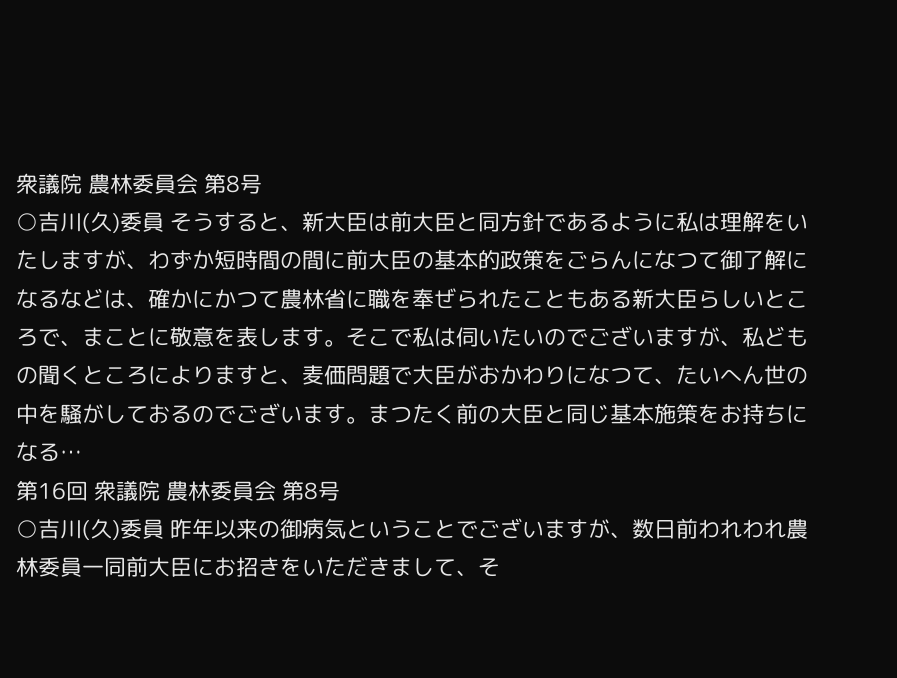衆議院 農林委員会 第8号
○吉川(久)委員 そうすると、新大臣は前大臣と同方針であるように私は理解をいたしますが、わずか短時間の間に前大臣の基本的政策をごらんになつて御了解になるなどは、確かにかつて農林省に職を奉ぜられたこともある新大臣らしいところで、まことに敬意を表します。そこで私は伺いたいのでございますが、私どもの聞くところによりますと、麦価問題で大臣がおかわりになつて、たいへん世の中を騒がしておるのでございます。まつたく前の大臣と同じ基本施策をお持ちになる…
第16回 衆議院 農林委員会 第8号
○吉川(久)委員 昨年以来の御病気ということでございますが、数日前われわれ農林委員一同前大臣にお招きをいただきまして、そ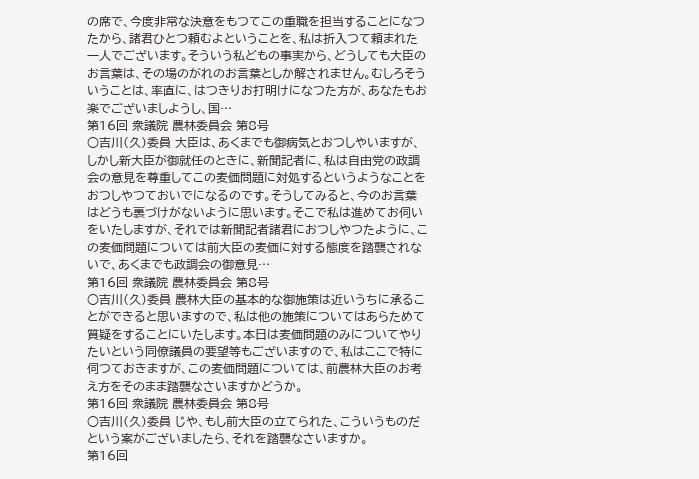の席で、今度非常な決意をもつてこの重職を担当することになつたから、諸君ひとつ頼むよということを、私は折入つて頼まれた一人でございます。そういう私どもの事実から、どうしても大臣のお言葉は、その場のがれのお言葉としか解されません。むしろそういうことは、率直に、はつきりお打明けになつた方が、あなたもお楽でございましようし、国…
第16回 衆議院 農林委員会 第8号
○吉川(久)委員 大臣は、あくまでも御病気とおつしやいますが、しかし新大臣が御就任のときに、新聞記者に、私は自由党の政調会の意見を尊重してこの麦価問題に対処するというようなことをおつしやつておいでになるのです。そうしてみると、今のお言葉はどうも裏づけがないように思います。そこで私は進めてお伺いをいたしますが、それでは新聞記者諸君におつしやつたように、この麦価問題については前大臣の麦価に対する態度を踏襲されないで、あくまでも政調会の御意見…
第16回 衆議院 農林委員会 第8号
○吉川(久)委員 農林大臣の基本的な御施策は近いうちに承ることができると思いますので、私は他の施策についてはあらためて質疑をすることにいたします。本日は麦価問題のみについてやりたいという同僚議員の要望等もございますので、私はここで特に伺つておきますが、この麦価問題については、前農林大臣のお考え方をそのまま踏襲なさいますかどうか。
第16回 衆議院 農林委員会 第8号
○吉川(久)委員 じや、もし前大臣の立てられた、こういうものだという案がございましたら、それを踏襲なさいますか。
第16回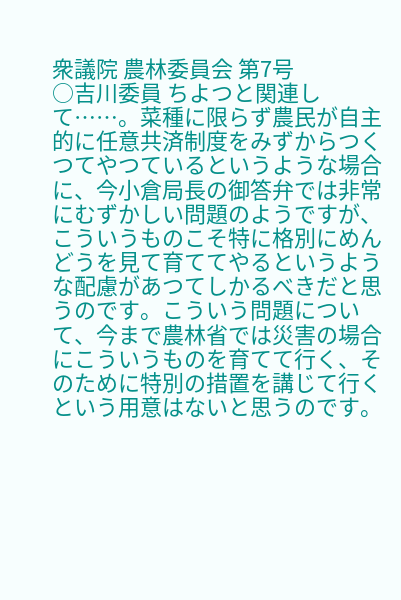衆議院 農林委員会 第7号
○吉川委員 ちよつと関連して……。菜種に限らず農民が自主的に任意共済制度をみずからつくつてやつているというような場合に、今小倉局長の御答弁では非常にむずかしい問題のようですが、こういうものこそ特に格別にめんどうを見て育ててやるというような配慮があつてしかるべきだと思うのです。こういう問題について、今まで農林省では災害の場合にこういうものを育てて行く、そのために特別の措置を講じて行くという用意はないと思うのです。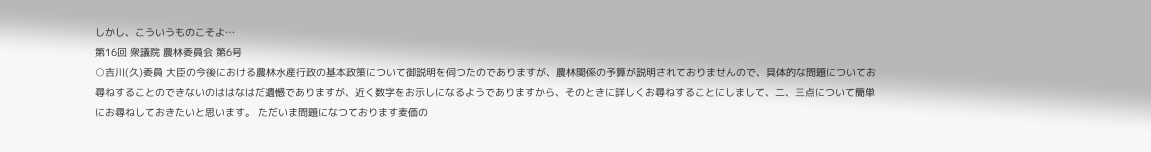しかし、こういうものこそよ…
第16回 衆議院 農林委員会 第6号
○吉川(久)委員 大臣の今後における農林水産行政の基本政策について御説明を伺つたのでありますが、農林関係の予算が説明されておりませんので、具体的な問題についてお尋ねすることのできないのははなはだ遺憾でありますが、近く数字をお示しになるようでありますから、そのときに詳しくお尋ねすることにしまして、二、三点について簡単にお尋ねしておきたいと思います。 ただいま問題になつております麦価の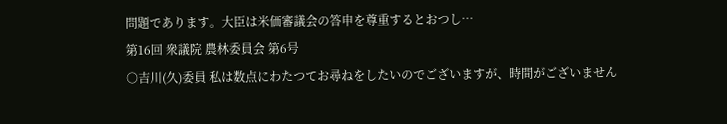問題であります。大臣は米価審議会の答申を尊重するとおつし…
第16回 衆議院 農林委員会 第6号
○吉川(久)委員 私は数点にわたつてお尋ねをしたいのでございますが、時間がございません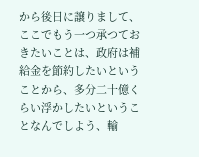から後日に譲りまして、ここでもう一つ承つておきたいことは、政府は補給金を節約したいということから、多分二十億くらい浮かしたいということなんでしよう、輸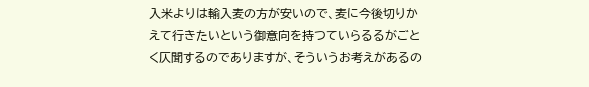入米よりは輸入麦の方が安いので、麦に今後切りかえて行きたいという御意向を持つていらるるがごとく仄聞するのでありますが、そういうお考えがあるの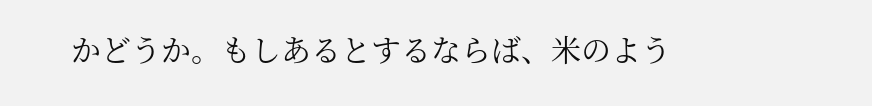かどうか。もしあるとするならば、米のよう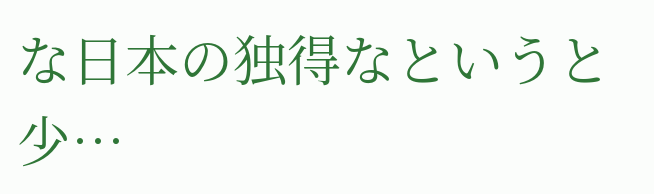な日本の独得なというと少…